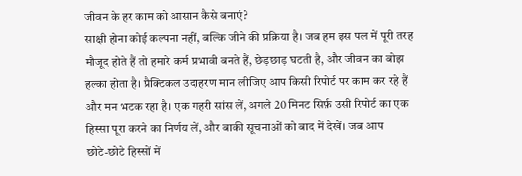जीवन के हर काम को आसान कैसे बनाएं?
साक्षी होना कोई कल्पना नहीं, बल्कि जीने की प्रक्रिया है। जब हम इस पल में पूरी तरह मौजूद होते हैं तो हमारे कर्म प्रभावी बनते हैं, छेड़छाड़ घटती है, और जीवन का बोझ हल्का होता है। प्रैक्टिकल उदाहरण मान लीजिए आप किसी रिपोर्ट पर काम कर रहे हैं और मन भटक रहा है। एक गहरी सांस लें, अगले 20 मिनट सिर्फ़ उसी रिपोर्ट का एक हिस्सा पूरा करने का निर्णय लें, और बाकी सूचनाओं को बाद में देखें। जब आप छोटे‑छोटे हिस्सों में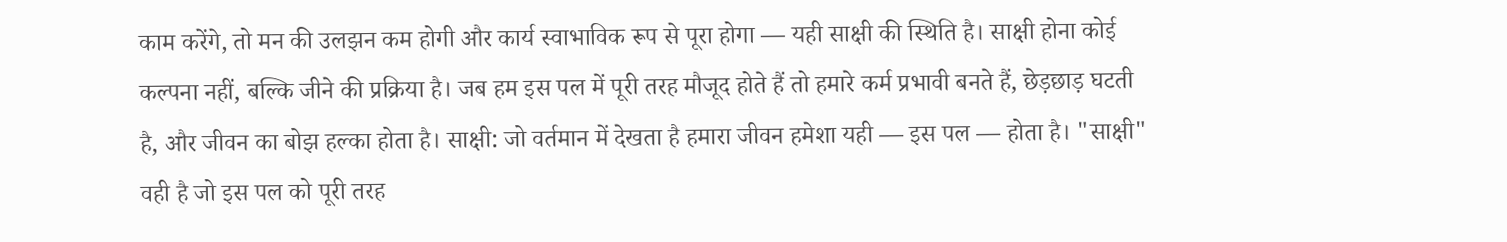काम करेंगे, तो मन की उलझन कम होगी और कार्य स्वाभाविक रूप से पूरा होगा — यही साक्षी की स्थिति है। साक्षी होना कोई कल्पना नहीं, बल्कि जीने की प्रक्रिया है। जब हम इस पल में पूरी तरह मौजूद होते हैं तो हमारे कर्म प्रभावी बनते हैं, छेड़छाड़ घटती है, और जीवन का बोझ हल्का होता है। साक्षी: जो वर्तमान में देखता है हमारा जीवन हमेशा यही — इस पल — होता है। "साक्षी" वही है जो इस पल को पूरी तरह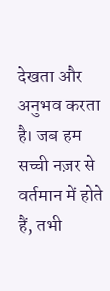देखता और अनुभव करता है। जब हम सच्ची नज़र से वर्तमान में होते हैं, तभी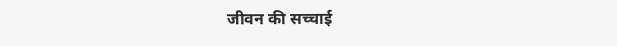जीवन की सच्चाई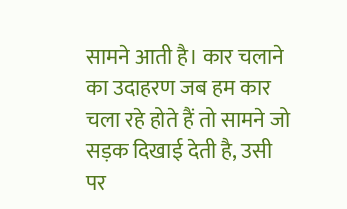सामने आती है। कार चलाने का उदाहरण जब हम कार चला रहे होते हैं तो सामने जो सड़क दिखाई देती है, उसी पर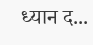ध्यान द...